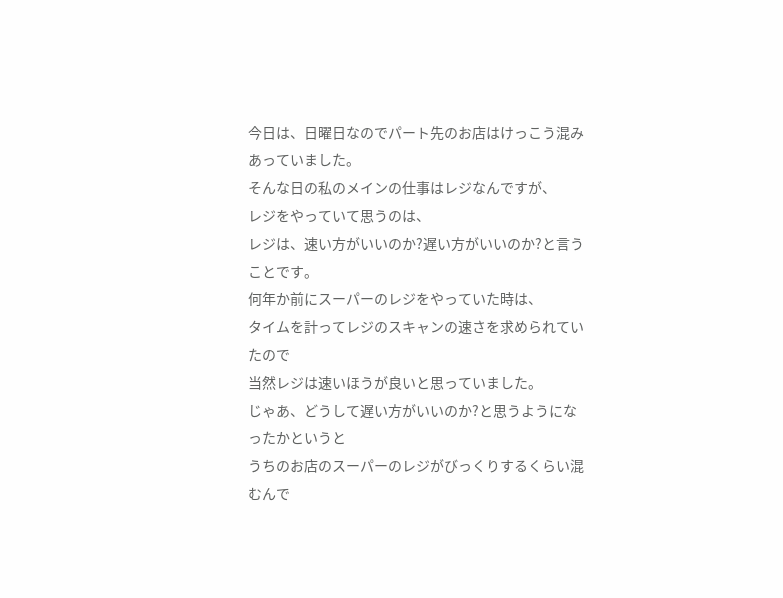今日は、日曜日なのでパート先のお店はけっこう混みあっていました。
そんな日の私のメインの仕事はレジなんですが、
レジをやっていて思うのは、
レジは、速い方がいいのか?遅い方がいいのか?と言うことです。
何年か前にスーパーのレジをやっていた時は、
タイムを計ってレジのスキャンの速さを求められていたので
当然レジは速いほうが良いと思っていました。
じゃあ、どうして遅い方がいいのか?と思うようになったかというと
うちのお店のスーパーのレジがびっくりするくらい混むんで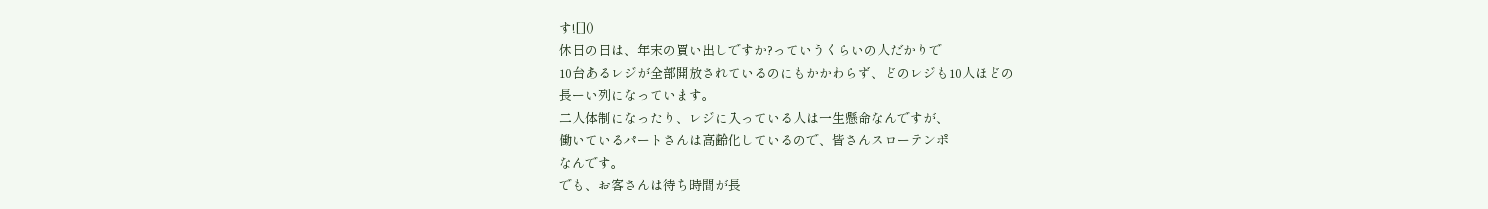す![]()
休日の日は、年末の買い出しですか?っていうくらいの人だかりで
10台あるレジが全部開放されているのにもかかわらず、どのレジも10人ほどの
長ーい列になっています。
二人体制になったり、レジに入っている人は一生懸命なんですが、
働いているパートさんは高齢化しているので、皆さんスローテンポ
なんです。
でも、お客さんは待ち時間が長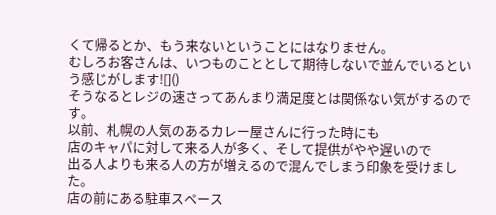くて帰るとか、もう来ないということにはなりません。
むしろお客さんは、いつものこととして期待しないで並んでいるという感じがします![]()
そうなるとレジの速さってあんまり満足度とは関係ない気がするのです。
以前、札幌の人気のあるカレー屋さんに行った時にも
店のキャパに対して来る人が多く、そして提供がやや遅いので
出る人よりも来る人の方が増えるので混んでしまう印象を受けました。
店の前にある駐車スペース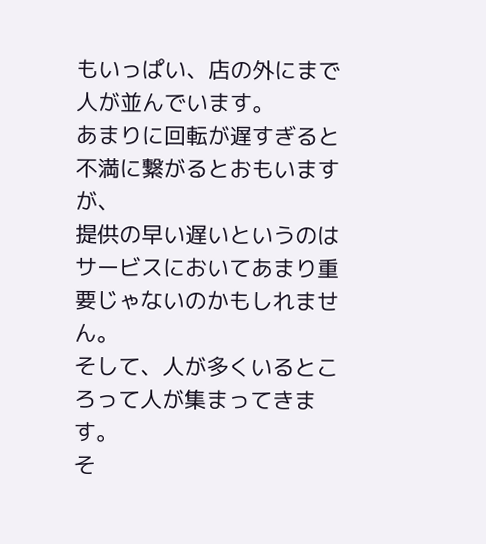もいっぱい、店の外にまで人が並んでいます。
あまりに回転が遅すぎると不満に繋がるとおもいますが、
提供の早い遅いというのはサービスにおいてあまり重要じゃないのかもしれません。
そして、人が多くいるところって人が集まってきます。
そ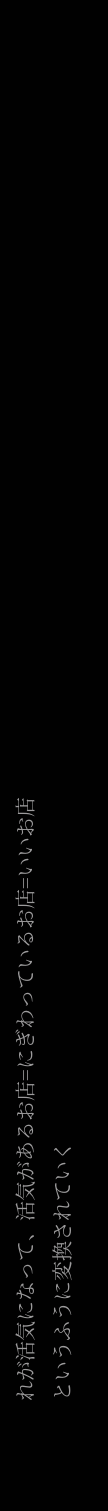れが活気になって、活気があるお店=にぎわっているお店=いいお店
というふうに変換されていく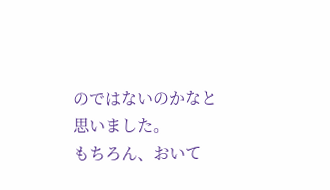のではないのかなと思いました。
もちろん、おいて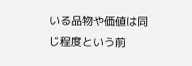いる品物や価値は同じ程度という前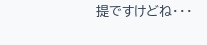提ですけどね・・・